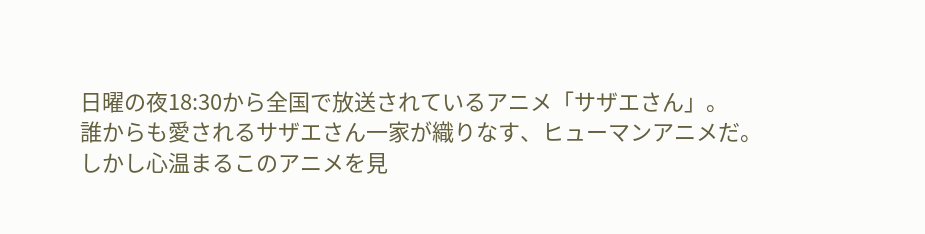日曜の夜18:30から全国で放送されているアニメ「サザエさん」。
誰からも愛されるサザエさん一家が織りなす、ヒューマンアニメだ。
しかし心温まるこのアニメを見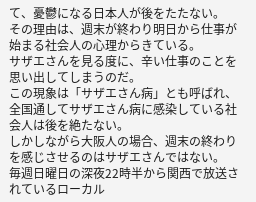て、憂鬱になる日本人が後をたたない。
その理由は、週末が終わり明日から仕事が始まる社会人の心理からきている。
サザエさんを見る度に、辛い仕事のことを思い出してしまうのだ。
この現象は「サザエさん病」とも呼ばれ、全国通してサザエさん病に感染している社会人は後を絶たない。
しかしながら大阪人の場合、週末の終わりを感じさせるのはサザエさんではない。
毎週日曜日の深夜22時半から関西で放送されているローカル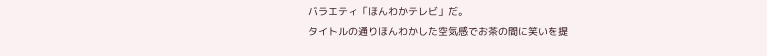バラエティ「ほんわかテレビ」だ。
タイトルの通りほんわかした空気感でお茶の間に笑いを提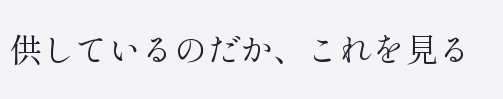供しているのだか、これを見る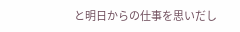と明日からの仕事を思いだし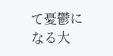て憂鬱になる大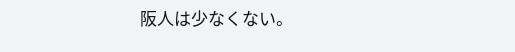阪人は少なくない。